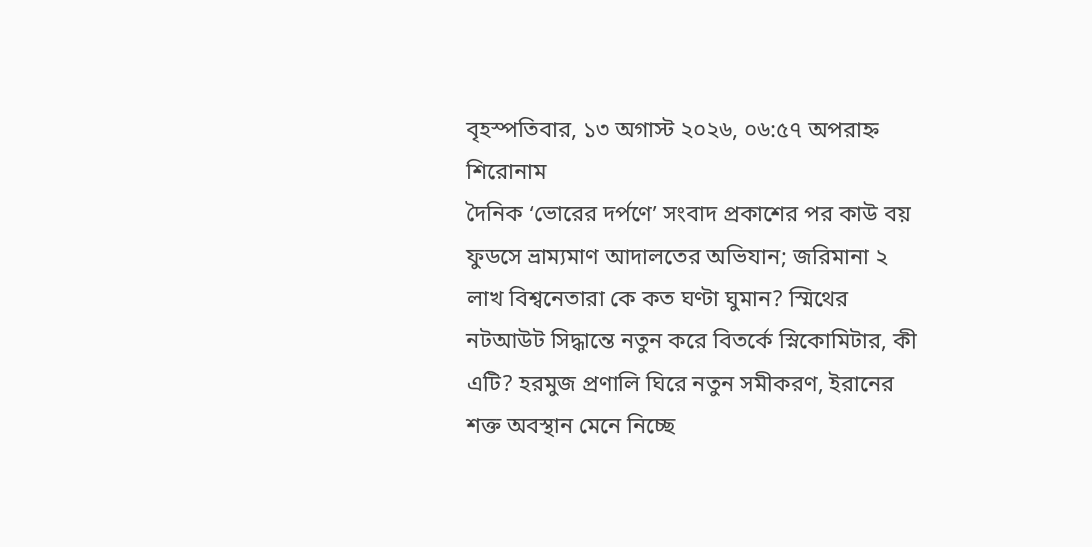বৃহস্পতিবার, ১৩ অগাস্ট ২০২৬, ০৬:৫৭ অপরাহ্ন
শিরোনাম
দৈনিক ‘ভোরের দর্পণে’ সংবাদ প্রকাশের পর কাউ বয় ফুডসে ভ্রাম্যমাণ আদালতের অভিযান; জরিমানা ২ লাখ বিশ্বনেতারা কে কত ঘণ্টা ঘুমান? স্মিথের নটআউট সিদ্ধান্তে নতুন করে বিতর্কে স্নিকোমিটার, কী এটি? হরমুজ প্রণালি ঘিরে নতুন সমীকরণ, ইরানের শক্ত অবস্থান মেনে নিচ্ছে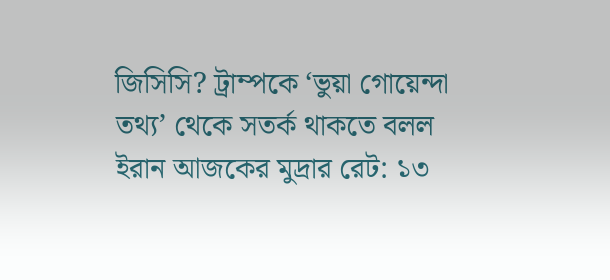জিসিসি? ট্রাম্পকে ‘ভুয়া গোয়েন্দা তথ্য’ থেকে সতর্ক থাকতে বলল ইরান আজকের মুদ্রার রেট: ১৩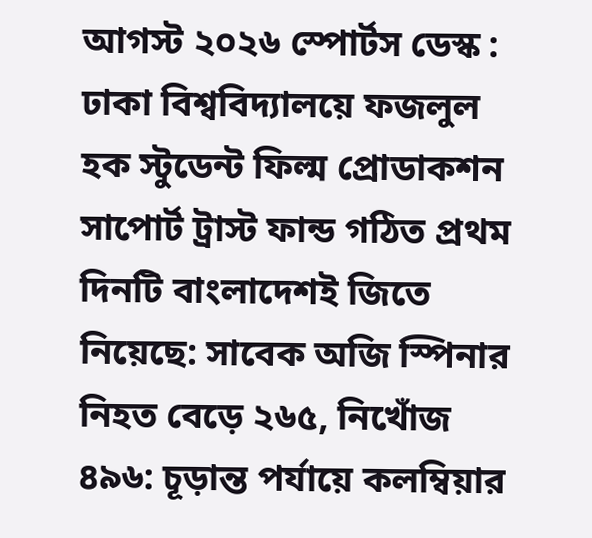আগস্ট ২০২৬ স্পোর্টস ডেস্ক : ঢাকা বিশ্ববিদ্যালয়ে ফজলুল হক স্টুডেন্ট ফিল্ম প্রোডাকশন সাপোর্ট ট্রাস্ট ফান্ড গঠিত প্রথম দিনটি বাংলাদেশই জিতে নিয়েছে: সাবেক অজি স্পিনার নিহত বেড়ে ২৬৫, নিখোঁজ ৪৯৬: চূড়ান্ত পর্যায়ে কলম্বিয়ার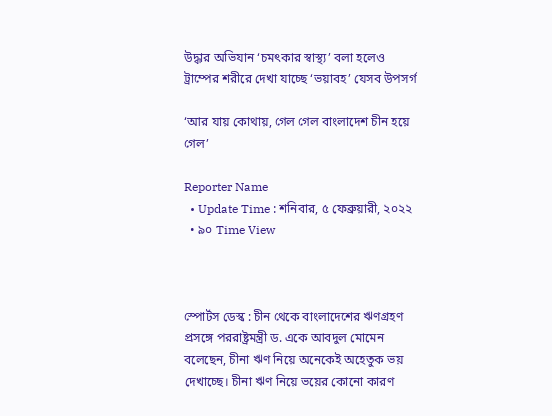উদ্ধার অভিযান ‘চমৎকার স্বাস্থ্য’ বলা হলেও ট্রাম্পের শরীরে দেখা যাচ্ছে ‘ভয়াবহ’ যেসব উপসর্গ

‘আর যায় কোথায়, গেল গেল বাংলাদেশ চীন হয়ে গেল’

Reporter Name
  • Update Time : শনিবার, ৫ ফেব্রুয়ারী, ২০২২
  • ৯০ Time View



স্পোর্টস ডেস্ক : চীন থেকে বাংলাদেশের ঋণগ্রহণ প্রসঙ্গে পররাষ্ট্রমন্ত্রী ড. একে আবদুল মোমেন বলেছেন, চীনা ঋণ নিয়ে অনেকেই অহেতুক ভয় দেখাচ্ছে। চীনা ঋণ নিয়ে ভয়ের কোনো কারণ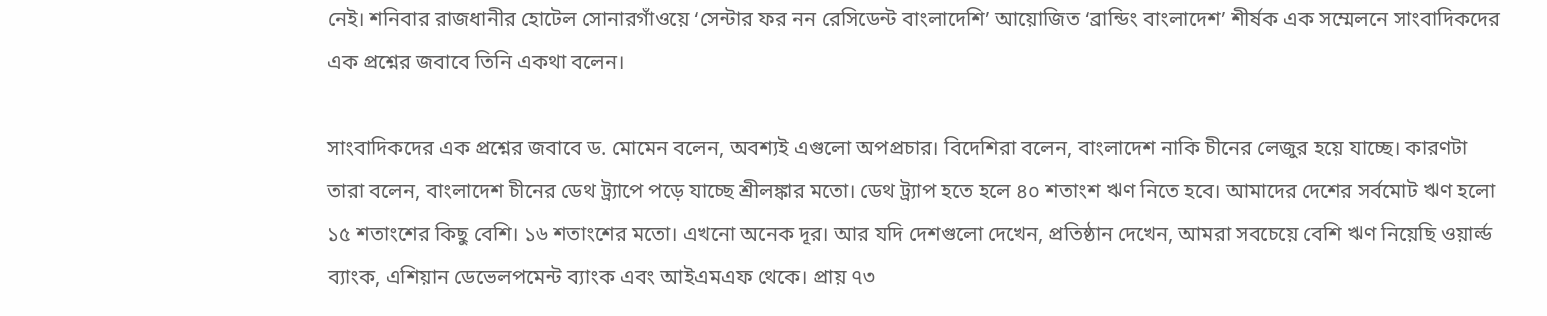নেই। শনিবার রাজধানীর হোটেল সোনারগাঁওয়ে ‘সেন্টার ফর নন রেসিডেন্ট বাংলাদেশি’ আয়োজিত ‘ব্রান্ডিং বাংলাদেশ’ শীর্ষক এক সম্মেলনে সাংবাদিকদের এক প্রশ্নের জবাবে তিনি একথা বলেন।

সাংবাদিকদের এক প্রশ্নের জবাবে ড. মোমেন বলেন, অবশ্যই এগুলো অপপ্রচার। বিদেশিরা বলেন, বাংলাদেশ নাকি চীনের লেজুর হয়ে যাচ্ছে। কারণটা তারা বলেন, বাংলাদেশ চীনের ডেথ ট্র্যাপে পড়ে যাচ্ছে শ্রীলঙ্কার মতো। ডেথ ট্র্যাপ হতে হলে ৪০ শতাংশ ঋণ নিতে হবে। আমাদের দেশের সর্বমোট ঋণ হলো ১৫ শতাংশের কিছু বেশি। ১৬ শতাংশের মতো। এখনো অনেক দূর। আর যদি দেশগুলো দেখেন, প্রতিষ্ঠান দেখেন, আমরা সবচেয়ে বেশি ঋণ নিয়েছি ওয়ার্ল্ড ব্যাংক, এশিয়ান ডেভেলপমেন্ট ব্যাংক এবং আইএমএফ থেকে। প্রায় ৭৩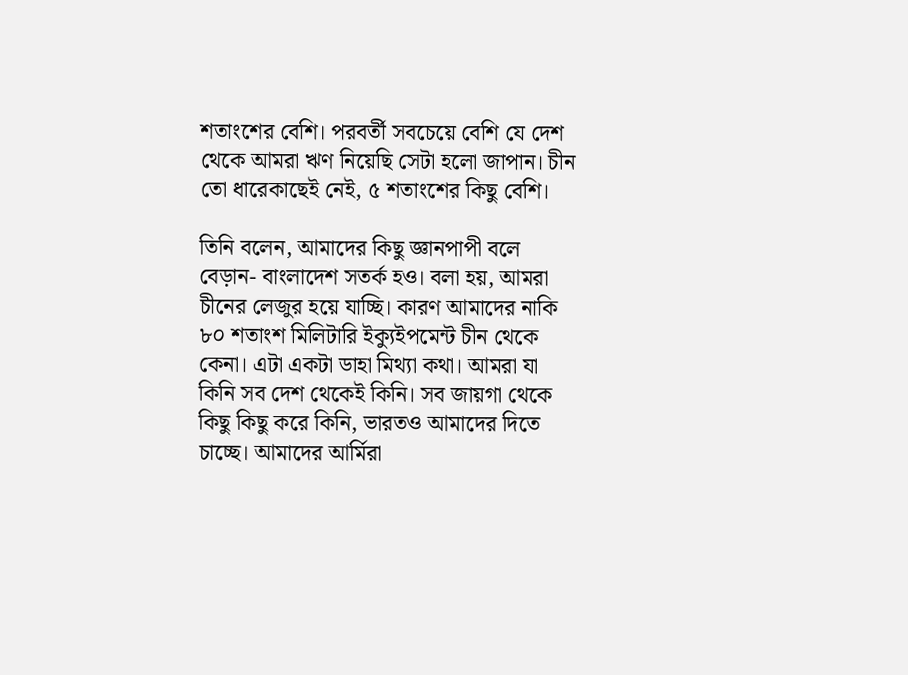শতাংশের বেশি। পরবর্তী সবচেয়ে বেশি যে দেশ থেকে আমরা ঋণ নিয়েছি সেটা হলো জাপান। চীন তো ধারেকাছেই নেই, ৫ শতাংশের কিছু বেশি।

তিনি বলেন, আমাদের কিছু জ্ঞানপাপী বলে বেড়ান- বাংলাদেশ সতর্ক হও। বলা হয়, আমরা চীনের লেজুর হয়ে যাচ্ছি। কারণ আমাদের নাকি ৮০ শতাংশ মিলিটারি ইক্যুইপমেন্ট চীন থেকে কেনা। এটা একটা ডাহা মিথ্যা কথা। আমরা যা কিনি সব দেশ থেকেই কিনি। সব জায়গা থেকে কিছু কিছু করে কিনি, ভারতও আমাদের দিতে চাচ্ছে। আমাদের আর্মিরা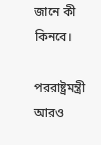জানে কী কিনবে।

পররাষ্ট্রমন্ত্রী আরও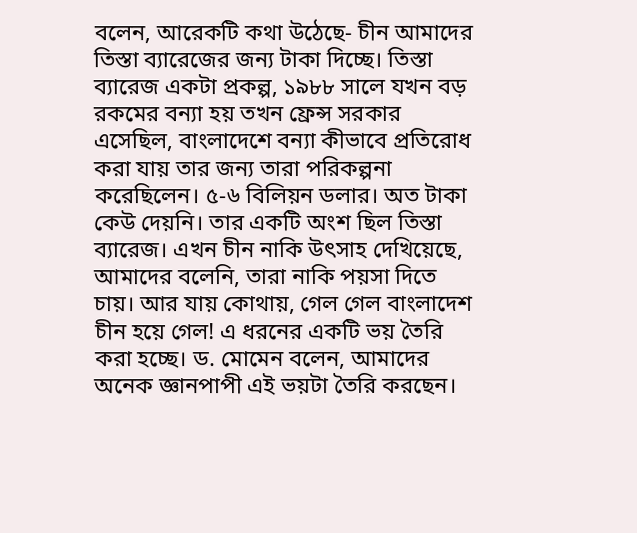বলেন, আরেকটি কথা উঠেছে- চীন আমাদের তিস্তা ব্যারেজের জন্য টাকা দিচ্ছে। তিস্তা ব্যারেজ একটা প্রকল্প, ১৯৮৮ সালে যখন বড় রকমের বন্যা হয় তখন ফ্রেন্স সরকার এসেছিল, বাংলাদেশে বন্যা কীভাবে প্রতিরোধ করা যায় তার জন্য তারা পরিকল্পনা করেছিলেন। ৫-৬ বিলিয়ন ডলার। অত টাকা কেউ দেয়নি। তার একটি অংশ ছিল তিস্তা ব্যারেজ। এখন চীন নাকি উৎসাহ দেখিয়েছে, আমাদের বলেনি, তারা নাকি পয়সা দিতে চায়। আর যায় কোথায়, গেল গেল বাংলাদেশ চীন হয়ে গেল! এ ধরনের একটি ভয় তৈরি করা হচ্ছে। ড. মোমেন বলেন, আমাদের অনেক জ্ঞানপাপী এই ভয়টা তৈরি করছেন।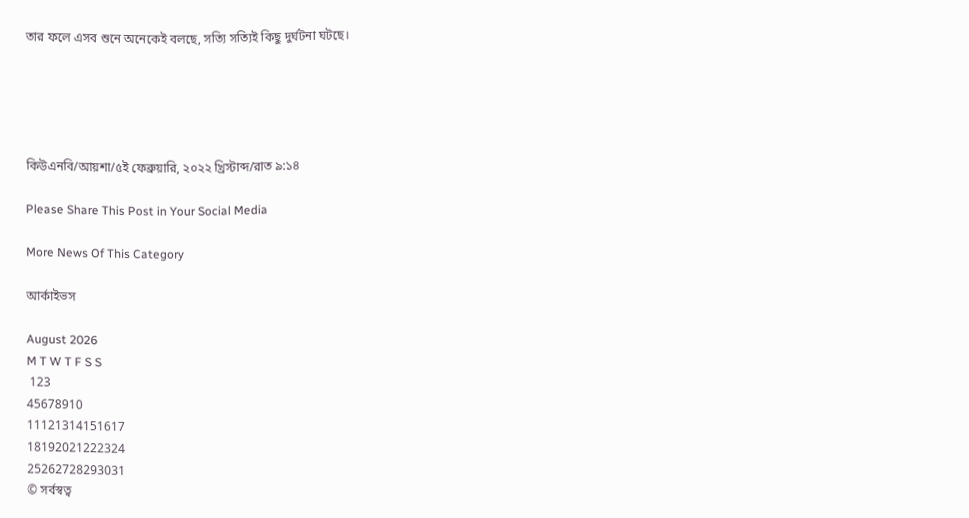তার ফলে এসব শুনে অনেকেই বলছে, সত্যি সত্যিই কিছু দুর্ঘটনা ঘটছে।





কিউএনবি/আয়শা/৫ই ফেব্রুয়ারি, ২০২২ খ্রিস্টাব্দ/রাত ৯:১৪

Please Share This Post in Your Social Media

More News Of This Category

আর্কাইভস

August 2026
M T W T F S S
 123
45678910
11121314151617
18192021222324
25262728293031
© সর্বস্বত্ব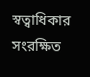স্বত্বাধিকার সংরক্ষিত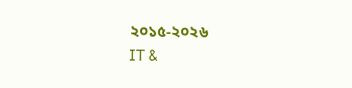২০১৫-২০২৬
IT &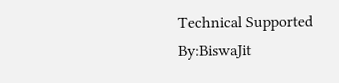Technical Supported By:BiswaJit